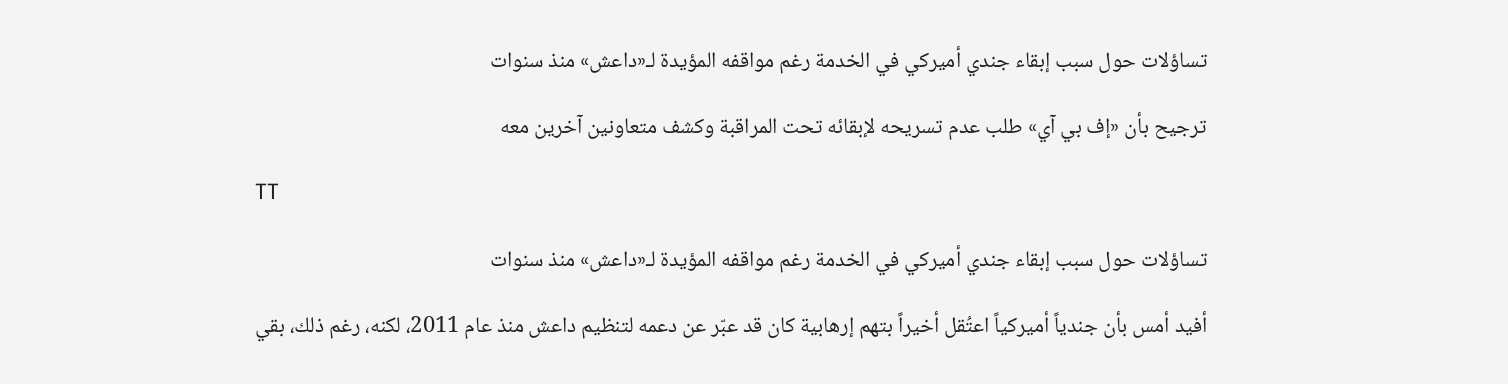تساؤلات حول سبب إبقاء جندي أميركي في الخدمة رغم مواقفه المؤيدة لـ«داعش» منذ سنوات

ترجيح بأن «إف بي آي» طلب عدم تسريحه لإبقائه تحت المراقبة وكشف متعاونين آخرين معه

TT

تساؤلات حول سبب إبقاء جندي أميركي في الخدمة رغم مواقفه المؤيدة لـ«داعش» منذ سنوات

أفيد أمس بأن جندياً أميركياً اعتُقل أخيراً بتهم إرهابية كان قد عبّر عن دعمه لتنظيم داعش منذ عام 2011، لكنه، رغم ذلك، بقي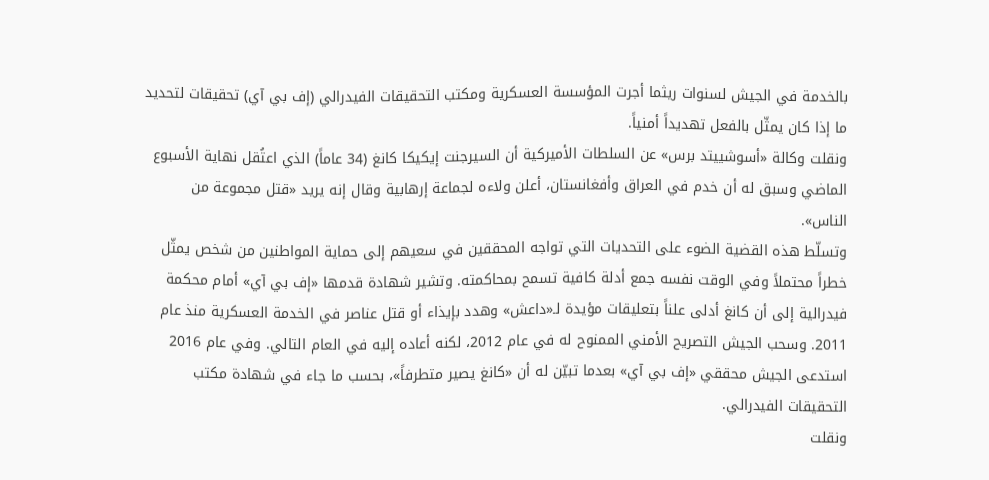بالخدمة في الجيش لسنوات ريثما أجرت المؤسسة العسكرية ومكتب التحقيقات الفيدرالي (إف بي آي) تحقيقات لتحديد ما إذا كان يمثّل بالفعل تهديداً أمنياً.
ونقلت وكالة «أسوشييتد برس» عن السلطات الأميركية أن السيرجنت إيكيكا كانغ (34 عاماً) الذي اعتُقل نهاية الأسبوع الماضي وسبق له أن خدم في العراق وأفغانستان، أعلن ولاءه لجماعة إرهابية وقال إنه يريد «قتل مجموعة من الناس».
وتسلّط هذه القضية الضوء على التحديات التي تواجه المحققين في سعيهم إلى حماية المواطنين من شخص يمثّل خطراً محتملاً وفي الوقت نفسه جمع أدلة كافية تسمح بمحاكمته. وتشير شهادة قدمها «إف بي آي» أمام محكمة فيدرالية إلى أن كانغ أدلى علناً بتعليقات مؤيدة لـ«داعش» وهدد بإيذاء أو قتل عناصر في الخدمة العسكرية منذ عام 2011. وسحب الجيش التصريح الأمني الممنوح له في عام 2012، لكنه أعاده إليه في العام التالي. وفي عام 2016 استدعى الجيش محققي «إف بي آي» بعدما تبيّن له أن «كانغ يصير متطرفاً»، بحسب ما جاء في شهادة مكتب التحقيقات الفيدرالي.
ونقلت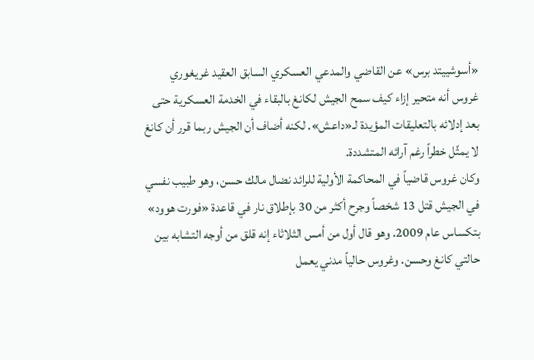«أسوشييتد برس» عن القاضي والمدعي العسكري السابق العقيد غريغوري غروس أنه متحير إزاء كيف سمح الجيش لكانغ بالبقاء في الخدمة العسكرية حتى بعد إدلائه بالتعليقات المؤيدة لـ«داعش». لكنه أضاف أن الجيش ربما قرر أن كانغ لا يمثّل خطراً رغم آرائه المتشددة.
وكان غروس قاضياً في المحاكمة الأولية للرائد نضال مالك حسن، وهو طبيب نفسي في الجيش قتل 13 شخصاً وجرح أكثر من 30 بإطلاق نار في قاعدة «فورت هوود» بتكساس عام 2009. وهو قال أول من أمس الثلاثاء إنه قلق من أوجه التشابه بين حالتي كانغ وحسن. وغروس حالياً مدني يعمل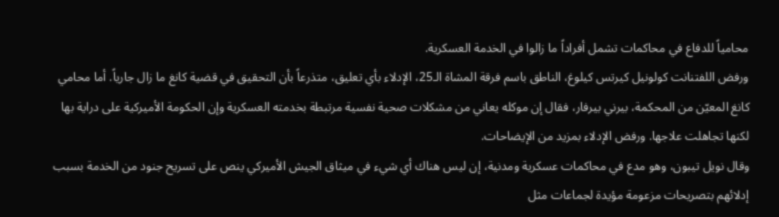محامياً للدفاع في محاكمات تشمل أفراداً ما زالوا في الخدمة العسكرية.
ورفض اللفتنانت كولونيل كيرتس كيلوغ، الناطق باسم فرقة المشاة الـ25، الإدلاء بأي تعليق، متذرعاً بأن التحقيق في قضية كانغ ما زال جارياً. أما محامي كانغ المعيّن من المحكمة، بيرني بيرفار، فقال إن موكله يعاني من مشكلات صحية نفسية مرتبطة بخدمته العسكرية وإن الحكومة الأميركية على دراية بها لكنها تجاهلت علاجها. ورفض الإدلاء بمزيد من الإيضاحات.
وقال نويل تيبون، وهو مدع في محاكمات عسكرية ومدنية، إن ليس هناك أي شيء في ميثاق الجيش الأميركي ينص على تسريح جنود من الخدمة بسبب إدلائهم بتصريحات مزعومة مؤيدة لجماعات مثل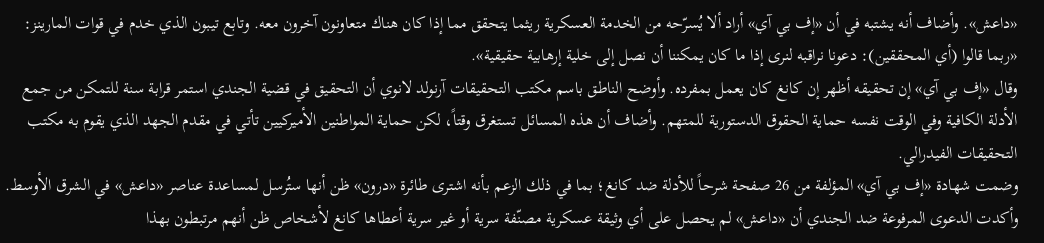«داعش». وأضاف أنه يشتبه في أن «إف بي آي» أراد ألا يُسرّحه من الخدمة العسكرية ريثما يتحقق مما إذا كان هناك متعاونون آخرون معه. وتابع تيبون الذي خدم في قوات المارينز: «ربما قالوا (أي المحققين): دعونا نراقبه لنرى إذا ما كان يمكننا أن نصل إلى خلية إرهابية حقيقية».
وقال «إف بي آي» إن تحقيقه أظهر إن كانغ كان يعمل بمفرده. وأوضح الناطق باسم مكتب التحقيقات آرنولد لانوي أن التحقيق في قضية الجندي استمر قرابة سنة للتمكن من جمع الأدلة الكافية وفي الوقت نفسه حماية الحقوق الدستورية للمتهم. وأضاف أن هذه المسائل تستغرق وقتاً، لكن حماية المواطنين الأميركيين تأتي في مقدم الجهد الذي يقوم به مكتب التحقيقات الفيدرالي.
وضمت شهادة «إف بي آي» المؤلفة من 26 صفحة شرحاً للأدلة ضد كانغ؛ بما في ذلك الزعم بأنه اشترى طائرة «درون» ظن أنها ستُرسل لمساعدة عناصر «داعش» في الشرق الأوسط. وأكدت الدعوى المرفوعة ضد الجندي أن «داعش» لم يحصل على أي وثيقة عسكرية مصنّفة سرية أو غير سرية أعطاها كانغ لأشخاص ظن أنهم مرتبطون بهذا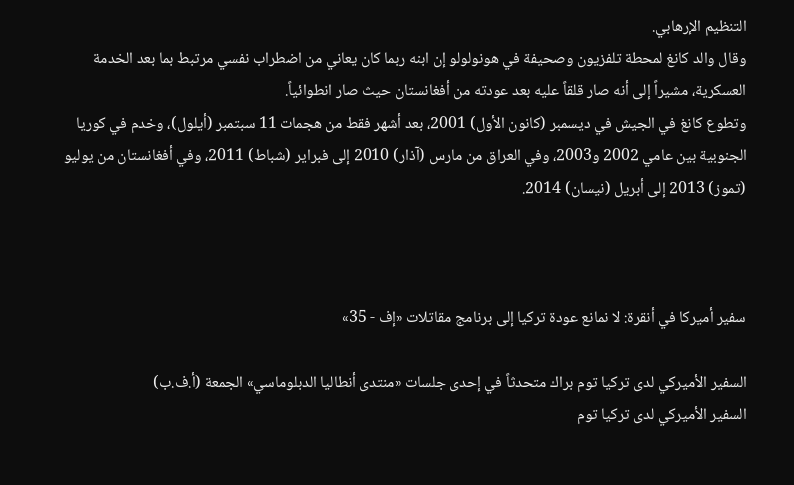التنظيم الإرهابي.
وقال والد كانغ لمحطة تلفزيون وصحيفة في هونولولو إن ابنه ربما كان يعاني من اضطراب نفسي مرتبط بما بعد الخدمة العسكرية، مشيراً إلى أنه صار قلقاً عليه بعد عودته من أفغانستان حيث صار انطوائياً.
وتطوع كانغ في الجيش في ديسمبر (كانون الأول) 2001، بعد أشهر فقط من هجمات 11 سبتمبر (أيلول)، وخدم في كوريا الجنوبية بين عامي 2002 و2003، وفي العراق من مارس (آذار) 2010 إلى فبراير (شباط) 2011، وفي أفغانستان من يوليو (تموز) 2013 إلى أبريل (نيسان) 2014.



سفير أميركا في أنقرة: لا نمانع عودة تركيا إلى برنامج مقاتلات «إف - 35»

السفير الأميركي لدى تركيا توم براك متحدثاً في إحدى جلسات «منتدى أنطاليا الدبلوماسي» الجمعة (أ.ف.ب)
السفير الأميركي لدى تركيا توم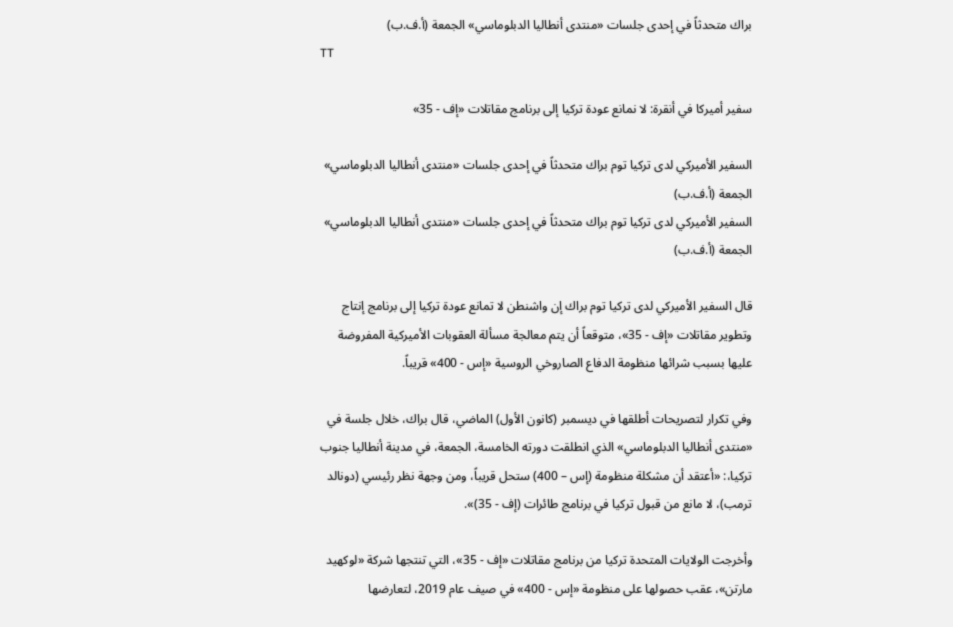براك متحدثاً في إحدى جلسات «منتدى أنطاليا الدبلوماسي» الجمعة (أ.ف.ب)
TT

سفير أميركا في أنقرة: لا نمانع عودة تركيا إلى برنامج مقاتلات «إف - 35»

السفير الأميركي لدى تركيا توم براك متحدثاً في إحدى جلسات «منتدى أنطاليا الدبلوماسي» الجمعة (أ.ف.ب)
السفير الأميركي لدى تركيا توم براك متحدثاً في إحدى جلسات «منتدى أنطاليا الدبلوماسي» الجمعة (أ.ف.ب)

قال السفير الأميركي لدى تركيا توم براك إن واشنطن لا تمانع عودة تركيا إلى برنامج إنتاج وتطوير مقاتلات «إف - 35»، متوقعاً أن يتم معالجة مسألة العقوبات الأميركية المفروضة عليها بسبب شرائها منظومة الدفاع الصاروخي الروسية «إس - 400» قريباً.

وفي تكرار لتصريحات أطلقها في ديسمبر (كانون الأول) الماضي، قال براك، خلال جلسة في «منتدى أنطاليا الدبلوماسي» الذي انطلقت دورته الخامسة، الجمعة، في مدينة أنطاليا جنوب تركيا،: «أعتقد أن مشكلة منظومة (إس – 400) ستحل قريباً، ومن وجهة نظر رئيسي (دونالد ترمب)، لا مانع من قبول تركيا في برنامج طائرات (إف - 35)».

وأخرجت الولايات المتحدة تركيا من برنامج مقاتلات «إف - 35»، التي تنتجها شركة «لوكهيد مارتن»، عقب حصولها على منظومة «إس - 400» في صيف عام 2019، لتعارضها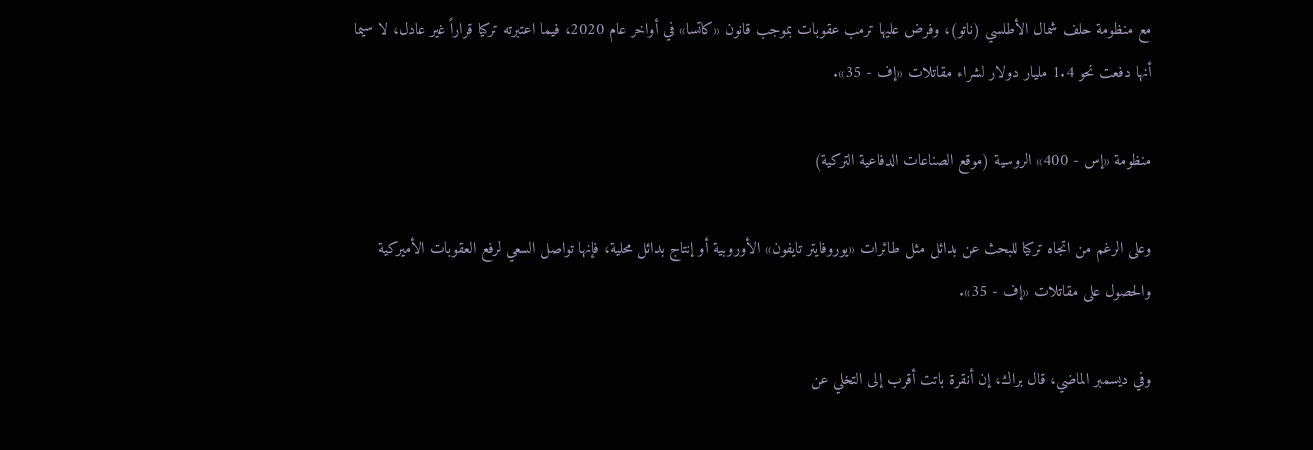مع منظومة حلف شمال الأطلسي (ناتو)، وفرض عليها ترمب عقوبات بموجب قانون «كاتسا» في أواخر عام 2020، فيما اعتبرته تركيا قراراً غير عادل، لا سيما أنها دفعت نحو 1.4 مليار دولار لشراء مقاتلات «إف - 35».

منظومة «إس - 400» الروسية (موقع الصناعات الدفاعية التركية)

وعلى الرغم من اتجاه تركيا للبحث عن بدائل مثل طائرات «يوروفايتر تايفون» الأوروبية أو إنتاج بدائل محلية، فإنها تواصل السعي لرفع العقوبات الأميركية والحصول على مقاتلات «إف - 35».

وفي ديسمبر الماضي، قال براك، إن أنقرة باتت أقرب إلى التخلي عن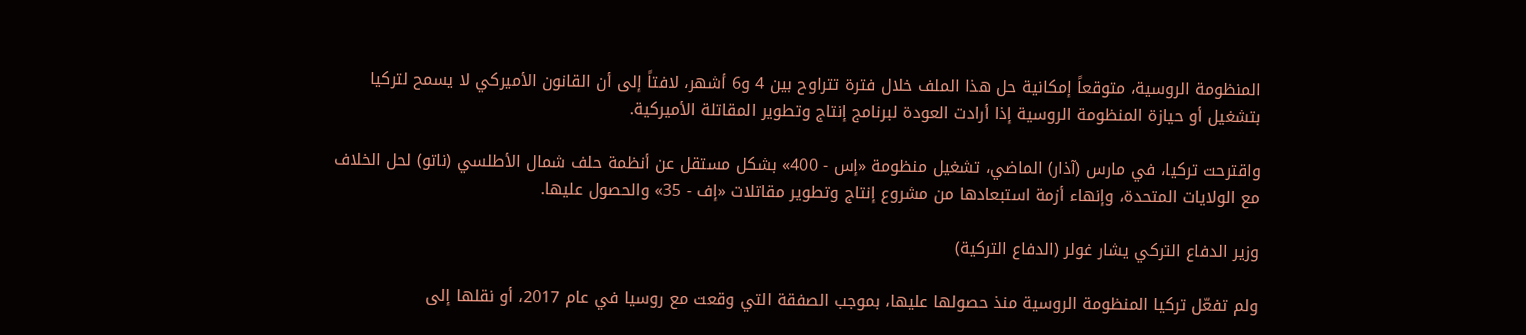المنظومة الروسية، متوقعاً إمكانية حل هذا الملف خلال فترة تتراوح بين 4 و6 أشهر، لافتاً إلى أن القانون الأميركي لا يسمح لتركيا بتشغيل أو حيازة المنظومة الروسية إذا أرادت العودة لبرنامج إنتاج وتطوير المقاتلة الأميركية.

واقترحت تركيا، في مارس (آذار) الماضي، تشغيل منظومة «إس - 400» بشكل مستقل عن أنظمة حلف شمال الأطلسي (ناتو) لحل الخلاف مع الولايات المتحدة، وإنهاء أزمة استبعادها من مشروع إنتاج وتطوير مقاتلات «إف - 35» والحصول عليها.

وزير الدفاع التركي يشار غولر (الدفاع التركية)

ولم تفعّل تركيا المنظومة الروسية منذ حصولها عليها، بموجب الصفقة التي وقعت مع روسيا في عام 2017، أو نقلها إلى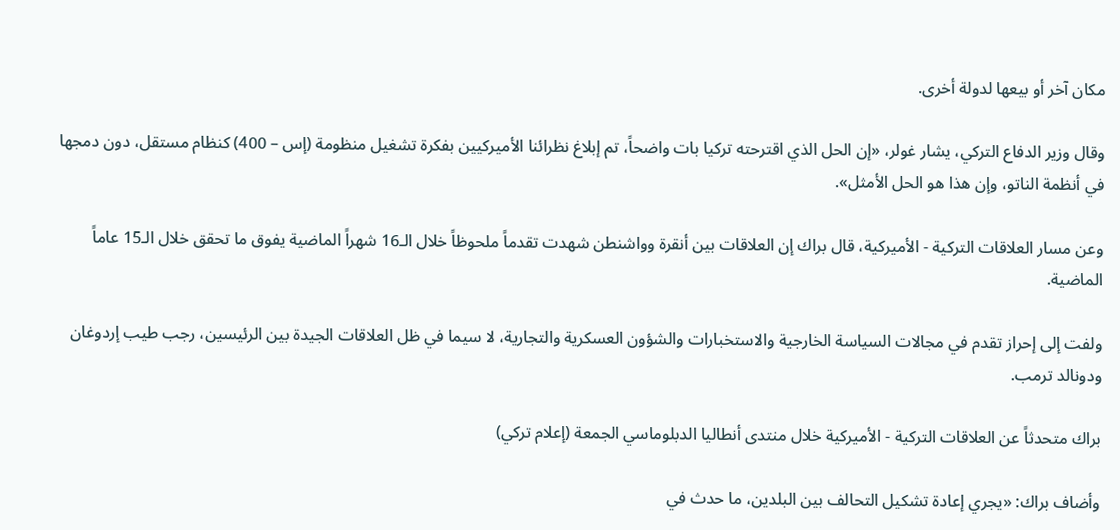مكان آخر أو بيعها لدولة أخرى.

وقال وزير الدفاع التركي، يشار غولر، «إن الحل الذي اقترحته تركيا بات واضحاً، تم إبلاغ نظرائنا الأميركيين بفكرة تشغيل منظومة (إس – 400) كنظام مستقل، دون دمجها في أنظمة الناتو، وإن هذا هو الحل الأمثل».

وعن مسار العلاقات التركية - الأميركية، قال براك إن العلاقات بين أنقرة وواشنطن شهدت تقدماً ملحوظاً خلال الـ16 شهراً الماضية يفوق ما تحقق خلال الـ15 عاماً الماضية.

ولفت إلى إحراز تقدم في مجالات السياسة الخارجية والاستخبارات والشؤون العسكرية والتجارية، لا سيما في ظل العلاقات الجيدة بين الرئيسين، رجب طيب إردوغان ودونالد ترمب.

براك متحدثاً عن العلاقات التركية - الأميركية خلال منتدى أنطاليا الدبلوماسي الجمعة (إعلام تركي)

وأضاف براك: «يجري إعادة تشكيل التحالف بين البلدين، ما حدث في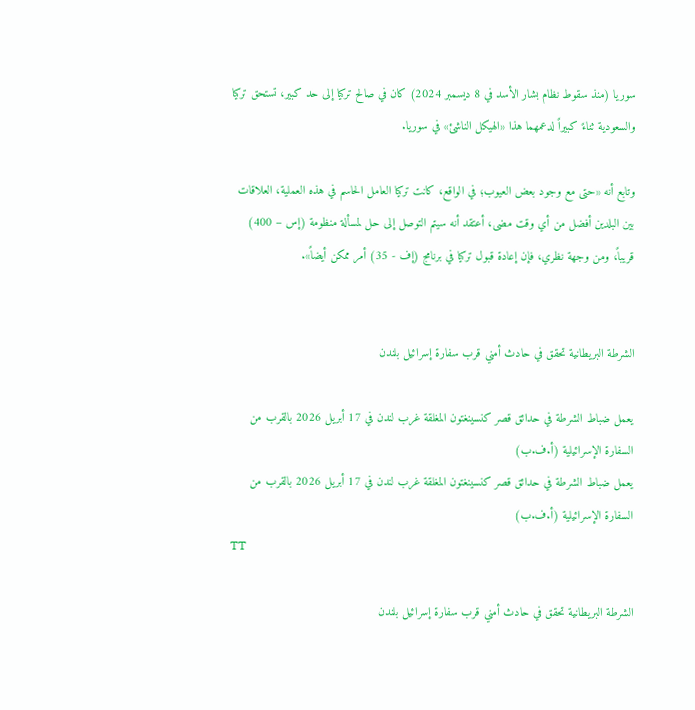سوريا (منذ سقوط نظام بشار الأسد في 8 ديسمبر 2024) كان في صالح تركيا إلى حد كبير، تستحق تركيا والسعودية ثناءً كبيراً لدعمهما هذا «الهيكل الناشئ» في سوريا.

وتابع أنه «حتى مع وجود بعض العيوب؛ في الواقع، كانت تركيا العامل الحاسم في هذه العملية، العلاقات بين البلدين أفضل من أي وقت مضى، أعتقد أنه سيتم التوصل إلى حل لمسألة منظومة (إس – 400) قريباً، ومن وجهة نظري، فإن إعادة قبول تركيا في برنامج (إف - 35) أمر ممكن أيضاً».


الشرطة البريطانية تحقق في حادث أمني قرب سفارة إسرائيل بلندن

يعمل ضباط الشرطة في حدائق قصر كنسينغتون المغلقة غرب لندن في 17 أبريل 2026 بالقرب من السفارة الإسرائيلية (أ.ف.ب)
يعمل ضباط الشرطة في حدائق قصر كنسينغتون المغلقة غرب لندن في 17 أبريل 2026 بالقرب من السفارة الإسرائيلية (أ.ف.ب)
TT

الشرطة البريطانية تحقق في حادث أمني قرب سفارة إسرائيل بلندن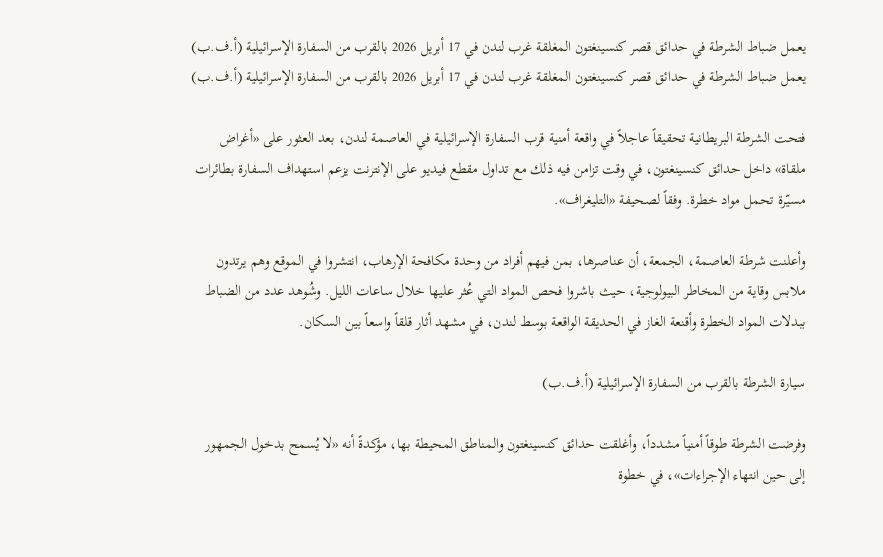يعمل ضباط الشرطة في حدائق قصر كنسينغتون المغلقة غرب لندن في 17 أبريل 2026 بالقرب من السفارة الإسرائيلية (أ.ف.ب)
يعمل ضباط الشرطة في حدائق قصر كنسينغتون المغلقة غرب لندن في 17 أبريل 2026 بالقرب من السفارة الإسرائيلية (أ.ف.ب)

فتحت الشرطة البريطانية تحقيقاً عاجلاً في واقعة أمنية قرب السفارة الإسرائيلية في العاصمة لندن، بعد العثور على «أغراض ملقاة» داخل حدائق كنسينغتون، في وقت تزامن فيه ذلك مع تداول مقطع فيديو على الإنترنت يزعم استهداف السفارة بطائرات مسيّرة تحمل مواد خطرة. وفقاً لصحيفة «التليغراف».

وأعلنت شرطة العاصمة، الجمعة، أن عناصرها، بمن فيهم أفراد من وحدة مكافحة الإرهاب، انتشروا في الموقع وهم يرتدون ملابس وقاية من المخاطر البيولوجية، حيث باشروا فحص المواد التي عُثر عليها خلال ساعات الليل. وشُوهد عدد من الضباط ببدلات المواد الخطرة وأقنعة الغاز في الحديقة الواقعة بوسط لندن، في مشهد أثار قلقاً واسعاً بين السكان.

سيارة الشرطة بالقرب من السفارة الإسرائيلية (أ.ف.ب)

وفرضت الشرطة طوقاً أمنياً مشدداً، وأغلقت حدائق كنسينغتون والمناطق المحيطة بها، مؤكدةً أنه «لا يُسمح بدخول الجمهور إلى حين انتهاء الإجراءات»، في خطوة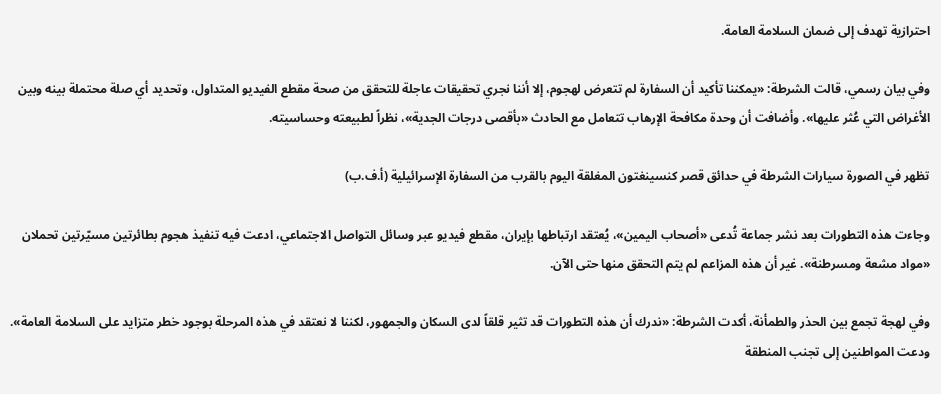احترازية تهدف إلى ضمان السلامة العامة.

وفي بيان رسمي، قالت الشرطة: «يمكننا تأكيد أن السفارة لم تتعرض لهجوم، إلا أننا نجري تحقيقات عاجلة للتحقق من صحة مقطع الفيديو المتداول، وتحديد أي صلة محتملة بينه وبين الأغراض التي عُثر عليها». وأضافت أن وحدة مكافحة الإرهاب تتعامل مع الحادث «بأقصى درجات الجدية»، نظراً لطبيعته وحساسيته.

تظهر في الصورة سيارات الشرطة في حدائق قصر كنسينغتون المغلقة اليوم بالقرب من السفارة الإسرائيلية (أ.ف.ب)

وجاءت هذه التطورات بعد نشر جماعة تُدعى «أصحاب اليمين»، يُعتقد ارتباطها بإيران، مقطع فيديو عبر وسائل التواصل الاجتماعي، ادعت فيه تنفيذ هجوم بطائرتين مسيّرتين تحملان «مواد مشعة ومسرطنة». غير أن هذه المزاعم لم يتم التحقق منها حتى الآن.

وفي لهجة تجمع بين الحذر والطمأنة، أكدت الشرطة: «ندرك أن هذه التطورات قد تثير قلقاً لدى السكان والجمهور، لكننا لا نعتقد في هذه المرحلة بوجود خطر متزايد على السلامة العامة». ودعت المواطنين إلى تجنب المنطقة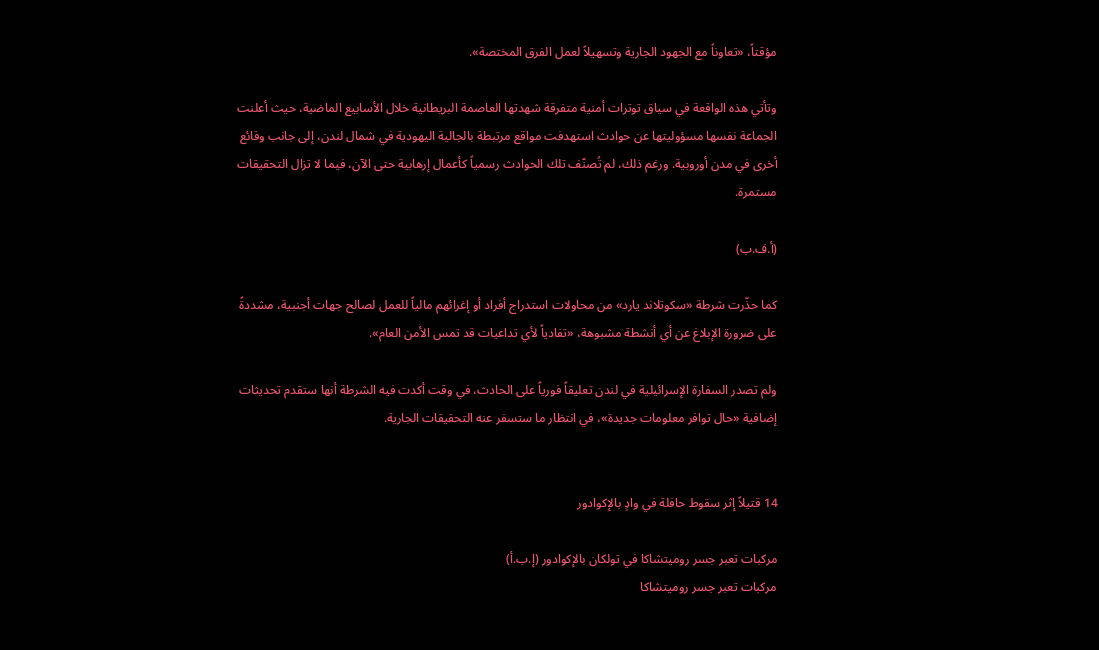مؤقتاً، «تعاوناً مع الجهود الجارية وتسهيلاً لعمل الفرق المختصة».

وتأتي هذه الواقعة في سياق توترات أمنية متفرقة شهدتها العاصمة البريطانية خلال الأسابيع الماضية، حيث أعلنت الجماعة نفسها مسؤوليتها عن حوادث استهدفت مواقع مرتبطة بالجالية اليهودية في شمال لندن، إلى جانب وقائع أخرى في مدن أوروبية. ورغم ذلك، لم تُصنّف تلك الحوادث رسمياً كأعمال إرهابية حتى الآن، فيما لا تزال التحقيقات مستمرة.

(أ.ف.ب)

كما حذّرت شرطة «سكوتلاند يارد» من محاولات استدراج أفراد أو إغرائهم مالياً للعمل لصالح جهات أجنبية، مشددةً على ضرورة الإبلاغ عن أي أنشطة مشبوهة، «تفادياً لأي تداعيات قد تمس الأمن العام».

ولم تصدر السفارة الإسرائيلية في لندن تعليقاً فورياً على الحادث، في وقت أكدت فيه الشرطة أنها ستقدم تحديثات إضافية «حال توافر معلومات جديدة»، في انتظار ما ستسفر عنه التحقيقات الجارية.


14 قتيلاً إثر سقوط حافلة في وادٍ بالإكوادور

مركبات تعبر جسر روميتشاكا في تولكان بالإكوادور (إ.ب.أ)
مركبات تعبر جسر روميتشاكا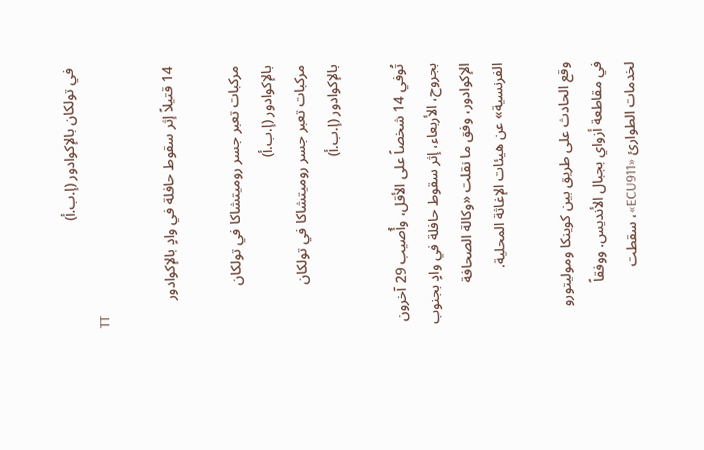في تولكان بالإكوادور (إ.ب.أ)
TT

14 قتيلاً إثر سقوط حافلة في وادٍ بالإكوادور

مركبات تعبر جسر روميتشاكا في تولكان بالإكوادور (إ.ب.أ)
مركبات تعبر جسر روميتشاكا في تولكان بالإكوادور (إ.ب.أ)

تُوفي 14 شخصاً على الأقل، وأُصيب 29 آخرون بجروح، الأربعاء، إثر سقوط حافلة في وادٍ بجنوب الإكوادور، وفق ما نقلت «وكالة الصحافة الفرنسية» عن هيئات الإغاثة المحلية.

وقع الحادث على طريق بين كوينكا وموليتورو في مقاطعة أزواي بجبال الأنديس. ووفقاً لخدمات الطوارئ «ECU911»، سقطت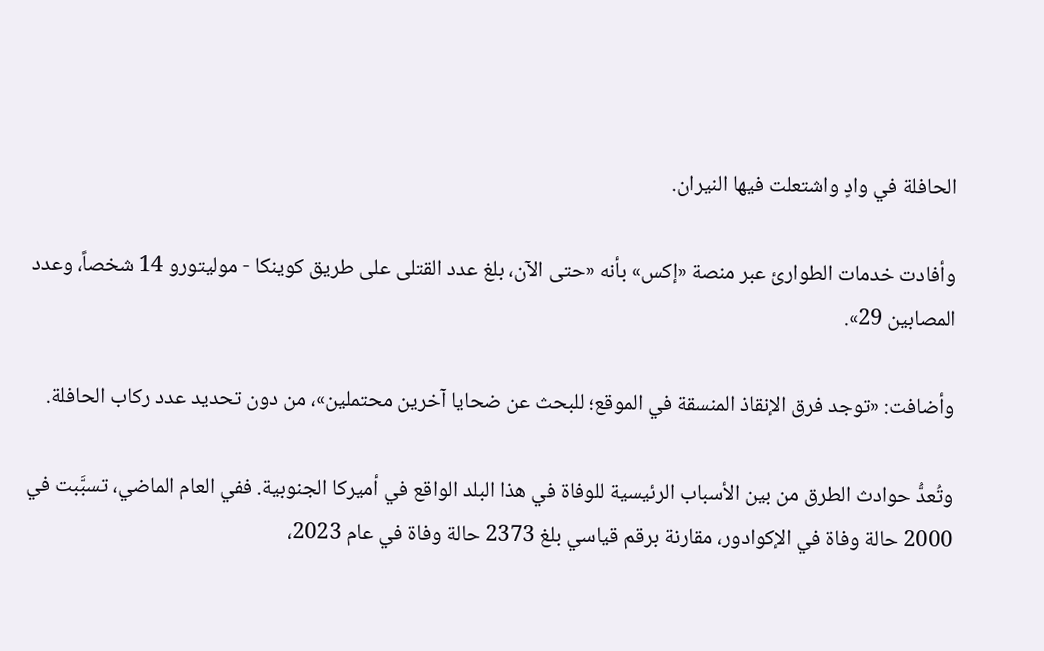الحافلة في وادٍ واشتعلت فيها النيران.

وأفادت خدمات الطوارئ عبر منصة «إكس» بأنه «حتى الآن، بلغ عدد القتلى على طريق كوينكا - موليتورو 14 شخصاً، وعدد المصابين 29».

وأضافت: «توجد فرق الإنقاذ المنسقة في الموقع؛ للبحث عن ضحايا آخرين محتملين»، من دون تحديد عدد ركاب الحافلة.

وتُعدُّ حوادث الطرق من بين الأسباب الرئيسية للوفاة في هذا البلد الواقع في أميركا الجنوبية. ففي العام الماضي، تسبَّبت في 2000 حالة وفاة في الإكوادور، مقارنة برقم قياسي بلغ 2373 حالة وفاة في عام 2023،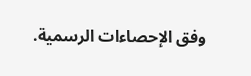وفق الإحصاءات الرسمية.